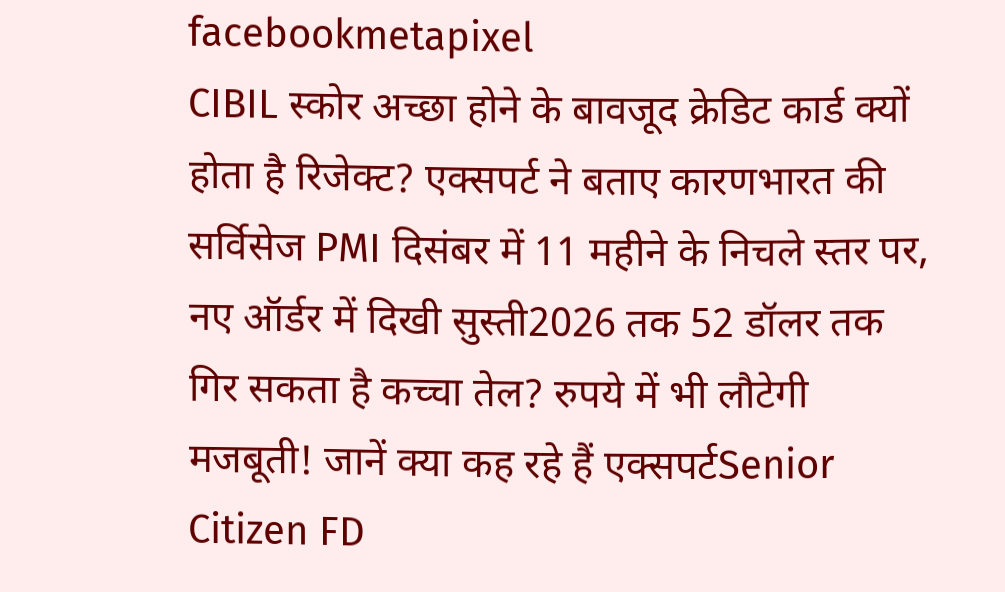facebookmetapixel
CIBIL स्कोर अच्छा होने के बावजूद क्रेडिट कार्ड क्यों होता है रिजेक्ट? एक्सपर्ट ने बताए कारणभारत की सर्विसेज PMI दिसंबर में 11 महीने के निचले स्तर पर, नए ऑर्डर में दिखी सुस्ती2026 तक 52 डॉलर तक गिर सकता है कच्चा तेल? रुपये में भी लौटेगी मजबूती! जानें क्या कह रहे हैं एक्सपर्टSenior Citizen FD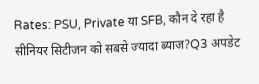Rates: PSU, Private या SFB, कौन दे रहा है सीनियर सिटीजन को सबसे ज्यादा ब्याज?Q3 अपडेट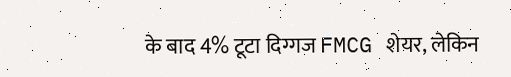के बाद 4% टूटा दिग्गज FMCG शेयर, लेकिन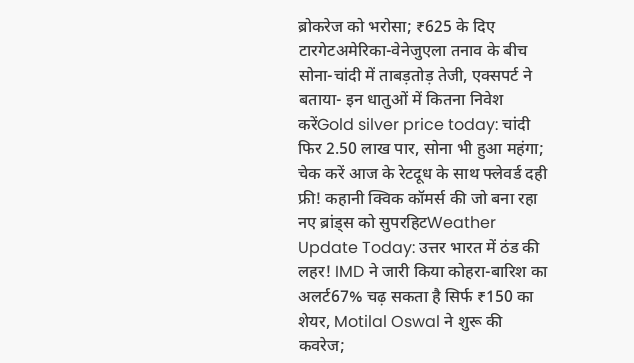ब्रोकरेज को भरोसा; ₹625 के दिए टारगेटअमेरिका-वेनेजुएला तनाव के बीच सोना-चांदी में ताबड़तोड़ तेजी, एक्सपर्ट ने बताया- इन धातुओं में कितना निवेश करेंGold silver price today: चांदी फिर 2.50 लाख पार, सोना भी हुआ महंगा; चेक करें आज के रेटदूध के साथ फ्लेवर्ड दही फ्री! कहानी क्विक कॉमर्स की जो बना रहा नए ब्रांड्स को सुपरहिटWeather Update Today: उत्तर भारत में ठंड की लहर! IMD ने जारी किया कोहरा-बारिश का अलर्ट67% चढ़ सकता है सिर्फ ₹150 का शेयर, Motilal Oswal ने शुरू की कवरेज;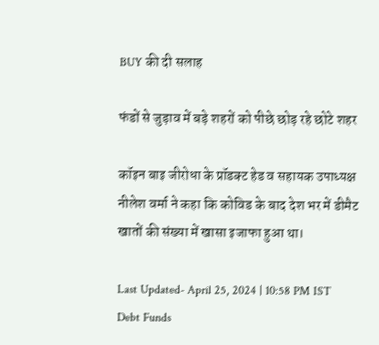BUY की दी सलाह

फंडों से जुड़ाव में बड़े शहरों को पीछे छोड़ रहे छोटे शहर

कॉइन बाइ जीरोधा के प्रॉडक्ट हेड व सहायक उपाध्यक्ष नीलेश वर्मा ने कहा कि कोविड के बाद देश भर में डीमैट खातों की संख्या में खासा इजाफा हुआ था।

Last Updated- April 25, 2024 | 10:58 PM IST
Debt Funds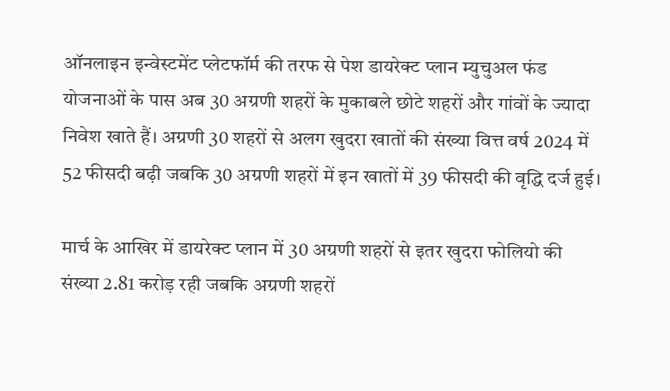ऑनलाइन इन्वेस्टमेंट प्लेटफॉर्म की तरफ से पेश डायरेक्ट प्लान म्युचुअल फंड योजनाओं के पास अब 30 अग्रणी शहरों के मुकाबले छोटे शहरों और गांवों के ज्यादा निवेश खाते हैं। अग्रणी 30 शहरों से अलग खुदरा खातों की संख्या वित्त वर्ष 2024 में 52 फीसदी बढ़ी जबकि 30 अग्रणी शहरों में इन खातों में 39 फीसदी की वृद्धि दर्ज हुई।

मार्च के आखिर में डायरेक्ट प्लान में 30 अग्रणी शहरों से इतर खुदरा फोलियो की संख्या 2.81 करोड़ रही जबकि अग्रणी शहरों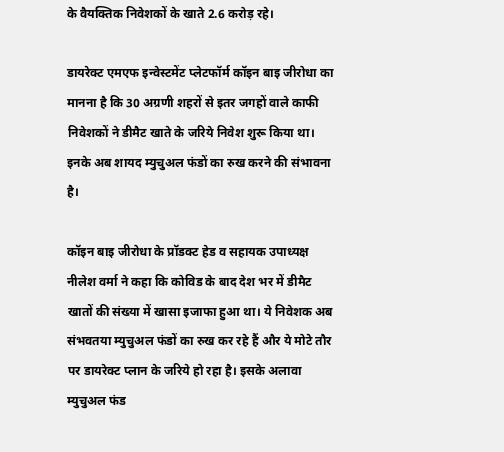के वैयक्तिक निवेशकों के खाते 2.6 करोड़ रहे।

डायरेक्ट एमएफ इन्वेस्टमेंट प्लेटफॉर्म कॉइन बाइ जीरोधा का मानना है कि 30 अग्रणी शहरों से इतर जगहों वाले काफी निवेशकों ने डीमैट खाते के जरिये निवेश शुरू किया था। इनके अब शायद म्युचुअल फंडों का रुख करने की संभावना है।

कॉइन बाइ जीरोधा के प्रॉडक्ट हेड व सहायक उपाध्यक्ष नीलेश वर्मा ने कहा कि कोविड के बाद देश भर में डीमैट खातों की संख्या में खासा इजाफा हुआ था। ये निवेशक अब संभवतया म्युचुअल फंडों का रुख कर रहे हैं और ये मोटे तौर पर डायरेक्ट प्लान के जरिये हो रहा है। इसके अलावा म्युचुअल फंड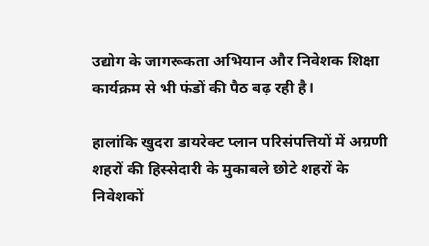उद्योग के जागरूकता अभियान और निवेशक शिक्षा कार्यक्रम से भी फंडों की पैठ बढ़ रही है।

हालांकि खुदरा डायरेक्ट प्लान परिसंपत्तियों में अग्रणी शहरों की हिस्सेदारी के मुकाबले छोटे शहरों के निवेशकों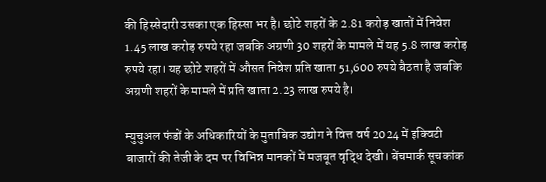की हिस्सेदारी उसका एक हिस्सा भर है। छोटे शहरों के 2.81 करोड़ खातों में निवेश 1.45 लाख करोड़ रुपये रहा जबकि अग्रणी 30 शहरों के मामले में यह 5.8 लाख करोड़ रुपये रहा। यह छोटे शहरों में औसत निवेश प्रति खाता 51,600 रुपये बैठता है जबकि अग्रणी शहरों के मामले में प्रति खाता 2.23 लाख रुपये है।

म्युचुअल फंडों के अधिकारियों के मुताबिक उद्योग ने वित्त वर्ष 2024 में इक्विटी बाजारों की तेजी के दम पर विभिन्न मानकों में मजबूत वृद्धि देखी। बेंचमार्क सूचकांक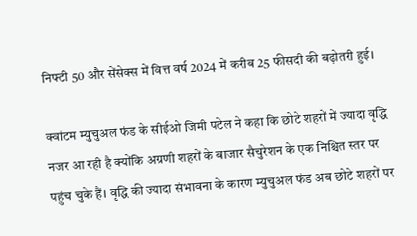निफ्टी 50 और सेंसेक्स में वित्त वर्ष 2024 में करीब 25 फीसदी की बढ़ोतरी हुई।

क्वांटम म्युचुअल फंड के सीईओ जिमी पटेल ने कहा कि छोटे शहरों में ज्यादा वृद्धि नजर आ रही है क्योंकि अग्रणी शहरों के बाजार सैचुरेशन के एक निश्चित स्तर पर पहुंच चुके हैं। वृद्धि की ज्यादा संभावना के कारण म्युचुअल फंड अब छोटे शहरों पर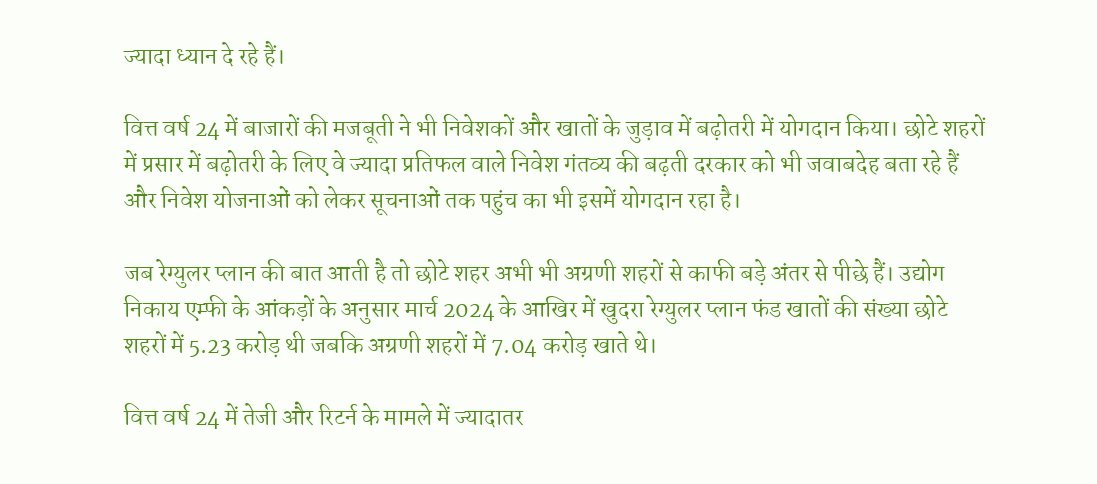ज्यादा ध्यान दे रहे हैं।

वित्त वर्ष 24 में बाजारों की मजबूती ने भी निवेशकों और खातों के जुड़ाव में बढ़ोतरी में योगदान किया। छोटे शहरों में प्रसार में बढ़ोतरी के लिए वे ज्यादा प्रतिफल वाले निवेश गंतव्य की बढ़ती दरकार को भी जवाबदेह बता रहे हैं और निवेश योजनाओं को लेकर सूचनाओं तक पहुंच का भी इसमें योगदान रहा है।

जब रेग्युलर प्लान की बात आती है तो छोटे शहर अभी भी अग्रणी शहरों से काफी बड़े अंतर से पीछे हैं। उद्योग निकाय एम्फी के आंकड़ों के अनुसार मार्च 2024 के आखिर में खुदरा रेग्युलर प्लान फंड खातों की संख्या छोटे शहरों में 5.23 करोड़ थी जबकि अग्रणी शहरों में 7.04 करोड़ खाते थे।

वित्त वर्ष 24 में तेजी और रिटर्न के मामले में ज्यादातर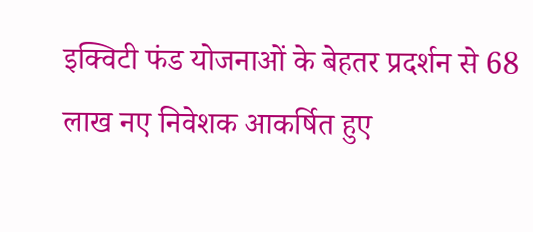इक्विटी फंड योजनाओं के बेहतर प्रदर्शन से 68 लाख नए निवेशक आकर्षित हुए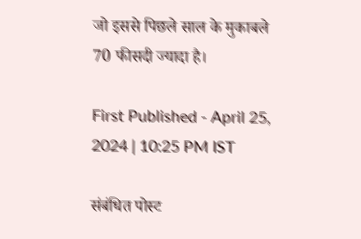जो इससे पिछले साल के मुकाबले 70 फीसदी ज्यादा है।

First Published - April 25, 2024 | 10:25 PM IST

संबंधित पोस्ट